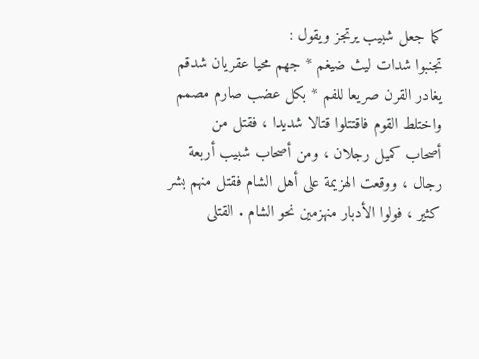كما جعل شبيب يرتجز ويقول :
تجنبوا شدات ليث ضيغم * جهم محيا عقريان شدقم
يغادر القرن صريعا للفم * بكل عضب صارم مصمم
واختلط القوم فاقتتلوا قتالا شديدا ، فقتل من
أصحاب كميل رجلان ، ومن أصحاب شبيب أربعة
رجال ، ووقعت الهزيمة على أهل الشام فقتل منهم بشر
كثير ، فولوا الأدبار منهزمين نحو الشام . القتلى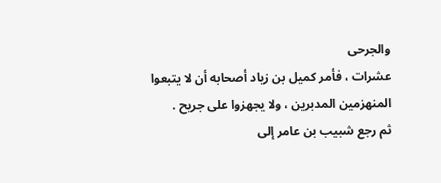والجرحى
عشرات ، فأمر كميل بن زياد أصحابه أن لا يتبعوا
المنهزمين المدبرين ، ولا يجهزوا على جريح .
ثم رجع شبيب بن عامر إلى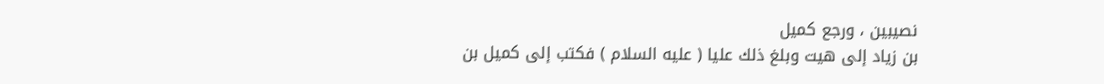نصيبين ، ورجع كميل
بن زياد إلى هيت وبلغ ذلك عليا ( عليه السلام ) فكتب إلى كميل بن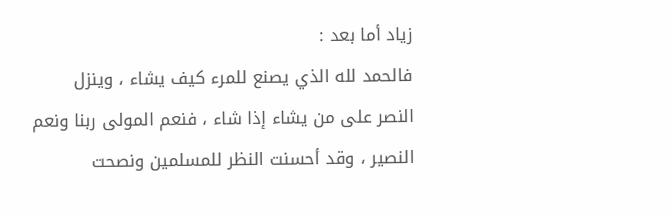زياد أما بعد :
فالحمد لله الذي يصنع للمرء كيف يشاء ، وينزل
النصر على من يشاء إذا شاء ، فنعم المولى ربنا ونعم
النصير ، وقد أحسنت النظر للمسلمين ونصحت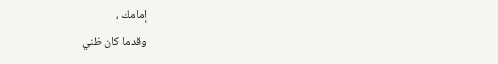إمامك ،
وقدما كان ظني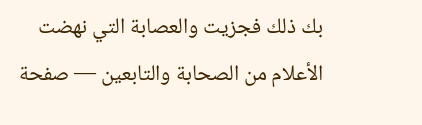بك ذلك فجزيت والعصابة التي نهضت
الأعلام من الصحابة والتابعين — صفحة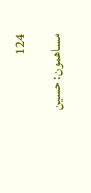124
مساهمون: حسين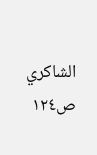الشاكري
ص١٢٤